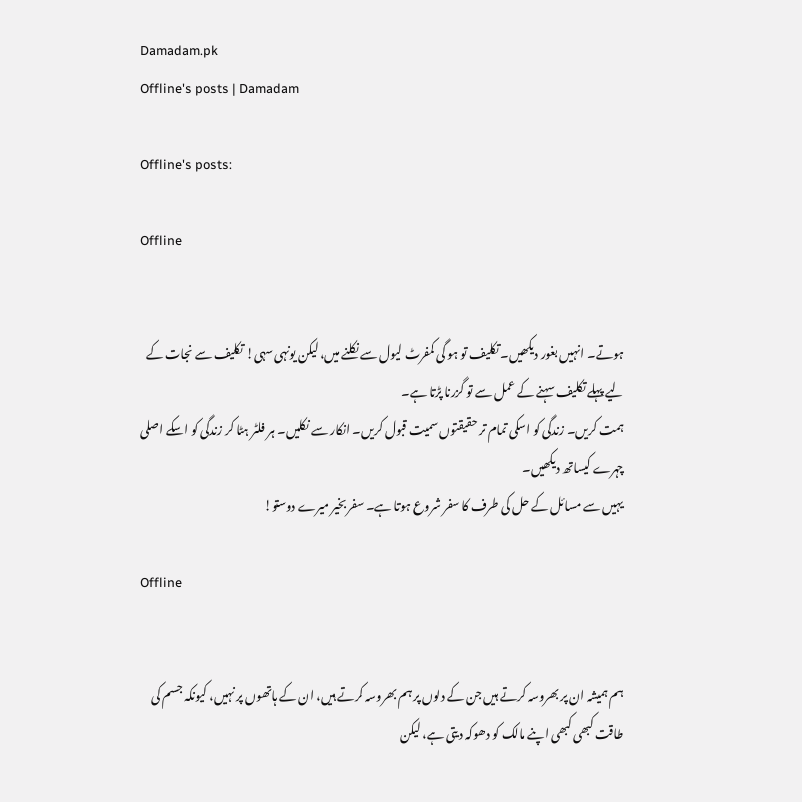Damadam.pk
Offline's posts | Damadam

Offline's posts:

Offline


ہوتے۔ انہیں بغور دیکھیں۔ تکلیف تو ہو گی کمفرٹ لیول سے نکلنے میں، لیکن یونہی سہی! تکلیف سے نجات کے لیے پہلے تکلیف سہنے کے عمل سے تو گزرنا پڑتا ہے۔
ہمت کریں۔ زندگی کو اسکی تمام تر حقیقتوں سمیت قبول کریں۔ انکار سے نکلیں۔ ہر فلٹر ہٹا کر زندگی کو اسکے اصلی چہرے کیساتھ دیکھیں۔
یہیں سے مسائل کے حل کی طرف کا سفر شروع ہوتا ہے۔ سفر بخیر میرے دوستو!

Offline


ہم ہمیشہ ان پر بھروسہ کرتے ہیں جن کے دلوں پر ہم بھروسہ کرتے ہیں، ان کے ہاتھوں پر نہیں، کیونکہ جسم کی طاقت کبھی کبھی اپنے مالک کو دھوکہ دیتی ہے، لیکن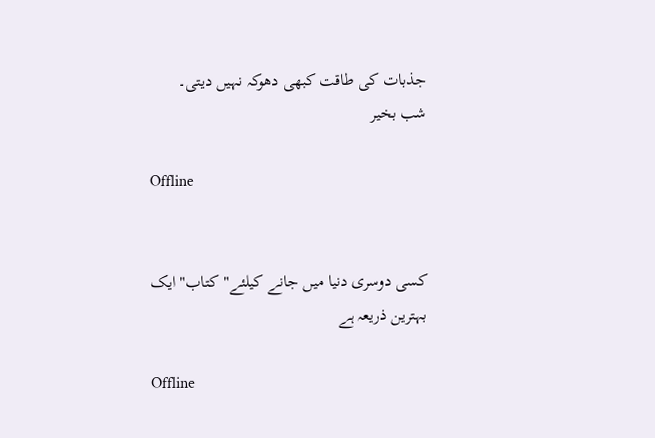جذبات کی طاقت کبھی دھوکہ نہیں دیتی۔
شب بخیر

Offline


کسی دوسری دنیا میں جانے کیلئے"کتاب" ایک بہترین ذریعہ ہے

Offline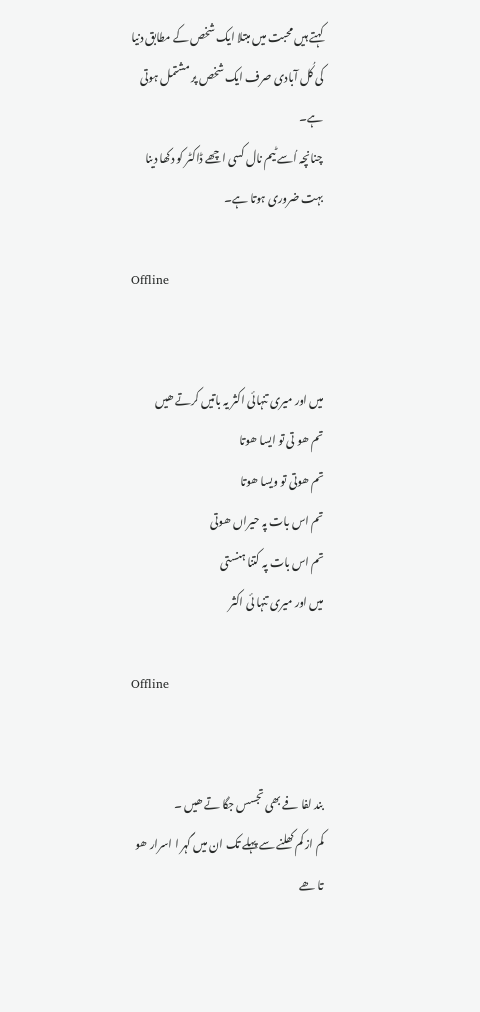کہتے ہیں محبت میں مبتلا ایک شخص کے مطابق دنیا کی کُل آبادی صرف ایک شخص پر مشتمل ہوتی ہے۔
چنانچہ اُسے ٹیم نال کسی اچھے ڈاکٹر کو دکھا دینا بہت ضروری ہوتا ہے۔

Offline


میں اور میری تنہائی اکثر یہ باتیں کرتے ھیں
تم ھو تی تو ایسا ھوتا
تم ھوتی تو ویسا ھوتا
تم اس بات پہ حیراں ھوتی
تم اس بات پہ کتنا ہنستی
میں اور میری تنہا ئی اکثر

Offline


بند لفا فے بھی تجسس جگا تے ھیں ۔
کم از کم کھلنے سے پہلے تک ان میں گہر ا اسرار ھو تا ھے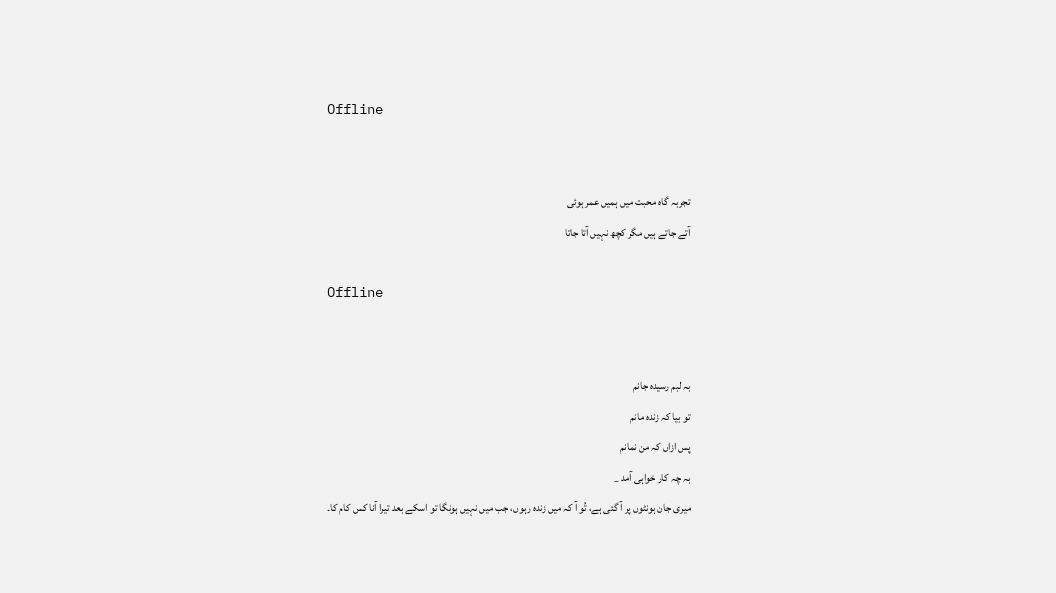Offline


تجربہ گاہ محبت میں ہمیں عمر ہوئی
آتے جاتے ہیں مگر کچھ نہیں آتا جاتا

Offline


بہ لبم رسیدہ جانم
تو بیا کہ زندہ مانم
پس ازاں کہ من نمانم
بہ چہ کار خواہی آمد _
میری جان ہونٹوں پر آ گئی ہے، تُو آ کہ میں زندہ رہوں، جب میں نہیں ہونگا تو اسکے بعد تیرا آنا کس کام کا۔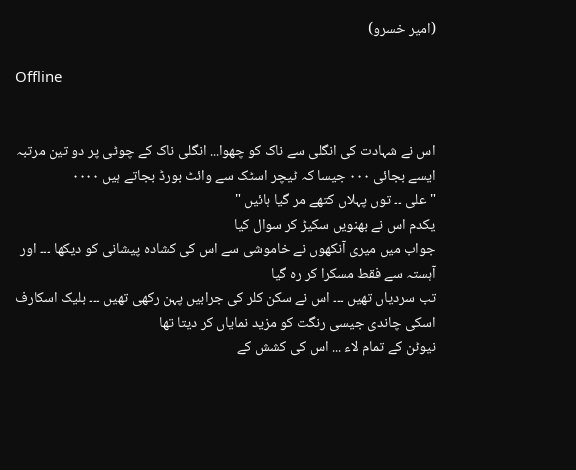(امیر خسرو)

Offline


اس نے شہادت کی انگلی سے ناک کو چھوا... انگلی ناک کے چوٹی پر دو تین مرتبہ ایسے بجائی ۰۰۰ جیسا کہ ٹیچر اسٹک سے وائٹ بورڈ بجاتے ہیں ۰۰۰۰
"علی ۔۔ توں پہلاں کتھے مر گیا ہائیں "
یکدم اس نے بھنویں سکیڑ کر سوال کیا
جواب میں میری آنکھوں نے خاموشی سے اس کی کشادہ پیشانی کو دیکھا ۔۔۔ اور آہستہ سے فقط مسکرا کر رہ گیا
تب سردیاں تھیں ۔۔۔ اس نے سکن کلر کی جرابیں پہن رکھی تھیں ۔۔۔ بلیک اسکارف اسکی چاندی جیسی رنگت کو مزید نمایاں کر دیتا تھا
نیوٹن کے تمام لاء ... اس کی کشش کے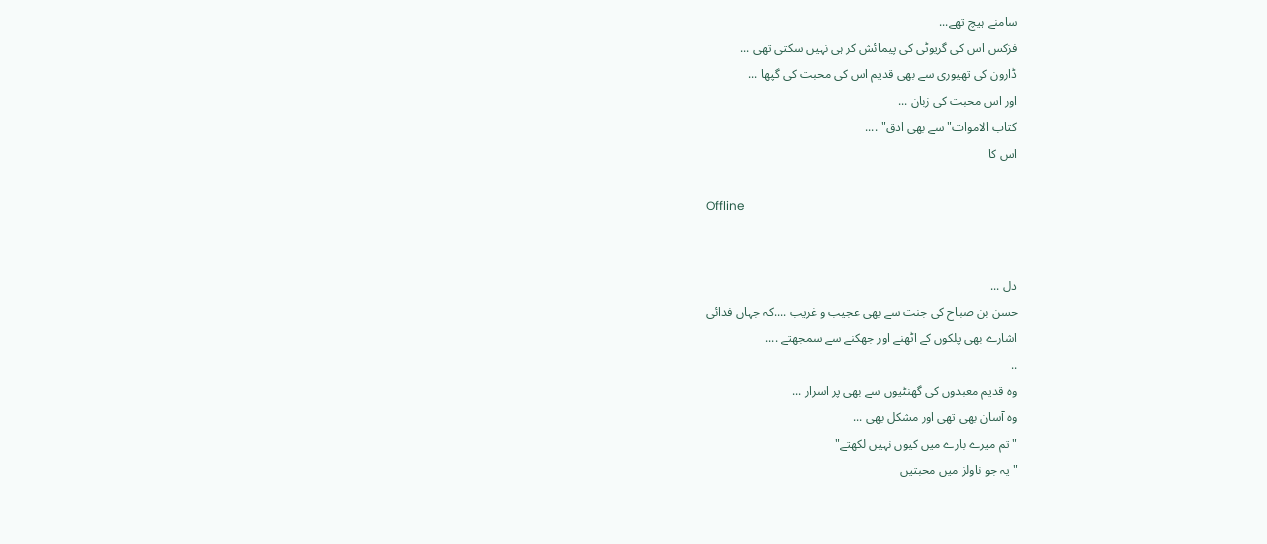سامنے ہیچ تھے...
فزکس اس کی گریوٹی کی پیمائش کر ہی نہیں سکتی تھی ...
ڈارون کی تھیوری سے بھی قدیم اس کی محبت کی گپھا ...
اور اس محبت کی زبان ...
کتاب الاموات" سے بھی ادق" ....
اس کا

Offline


دل ...
حسن بن صباح کی جنت سے بھی عجیب و غریب ....کہ جہاں فدائی
اشارے بھی پلکوں کے اٹھنے اور جھکنے سے سمجھتے ....
..
وہ قدیم معبدوں کی گھنٹیوں سے بھی پر اسرار ...
وہ آسان بھی تھی اور مشکل بھی ...
"تم میرے بارے میں کیوں نہیں لکھتے"
"یہ جو ناولز میں محبتیں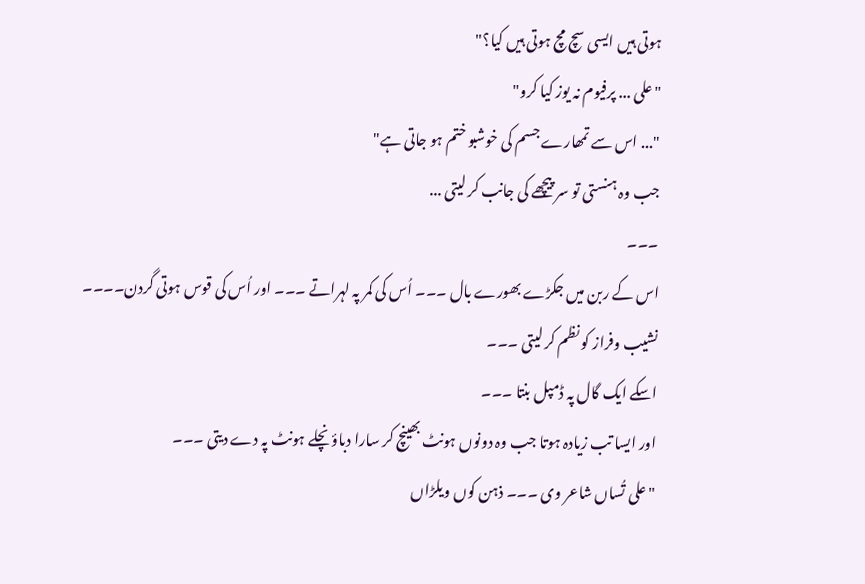ہوتی ہیں ایسی سچ مچ ہوتی ہیں کیا؟"
"علی ... پرفیوم نہ یوز کیا کرو"
"... اس سے تمھارے جسم کی خوشبو ختم ہو جاتی ہے"
جب وہ ہنستی تو سر پیچھے کی جانب کر لیتی ...
۔۔۔
اس کے ربن میں جکڑے بھورے بال ۔۔۔ اُس کی کمر پہ لہراتے ۔۔۔ اور اُس کی قوس ہوتی گردن۔۔۔۔
نشیب وفراز کو نظم کر لیتی ۔۔۔
اسکے ایک گال پہ ڈمپل بنتا ۔۔۔
اور ایسا تب زیادہ ہوتا جب وہ دونوں ہونٹ بھینچ کر سارا دباؤ نچلے ہونٹ پہ دے دیتی ۔۔۔
"علی تُساں شاعر وی ۔۔۔ ذہن کوں ویلڑاں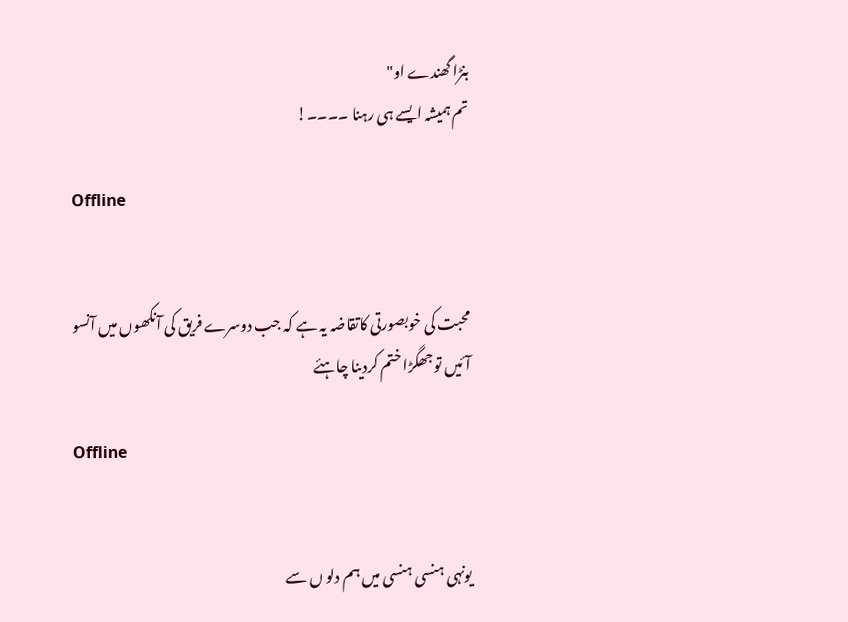بنڑا گھندے او"
تم ہمیشہ ایسے ہی رہنا ۔۔۔۔!

Offline


محبت کی خوبصورتی کاتقاضہ یہ ہے کہ جب دوسرے فریق کی آنکھوں میں آنسو
آئیں توجھگڑا ختم کردینا چاہئے

Offline


یونہی ہنسی ہنسی میں ہم دلو ں سے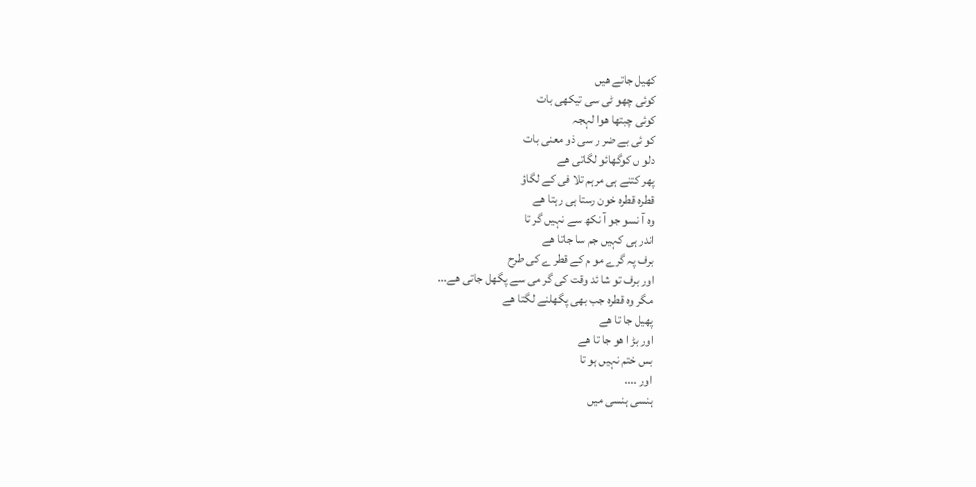کھیل جاتے ھیں
کوئی چھو ٹی سی تیکھی بات
کوئی چبتھا ھوا لہجہ
کو ئی بے ضر ر سی ذو معنی بات
دلو ں کوگھائو لگاتی ھے
پھر کتنے ہی مرہم تلا فی کے لگاؤ
قطرہ قطرہ خون رستا ہی رہتا ھے
وہ آ نسو جو آ نکھ سے نہیں گر تا
اندر ہی کہیں جم سا جاتا ھے
برف پہ گرے مو م کے قطر ے کی طرح
اور برف تو شا ئد وقت کی گر می سے پگھل جاتی ھے...
مگر وہ قطرہ جب بھی پگھلنے لگتا ھے
پھیل جا تا ھے
اور بڑ ا ھو جا تا ھے
بس ختم نہیں ہو تا
اور ....
ہنسی ہنسی میں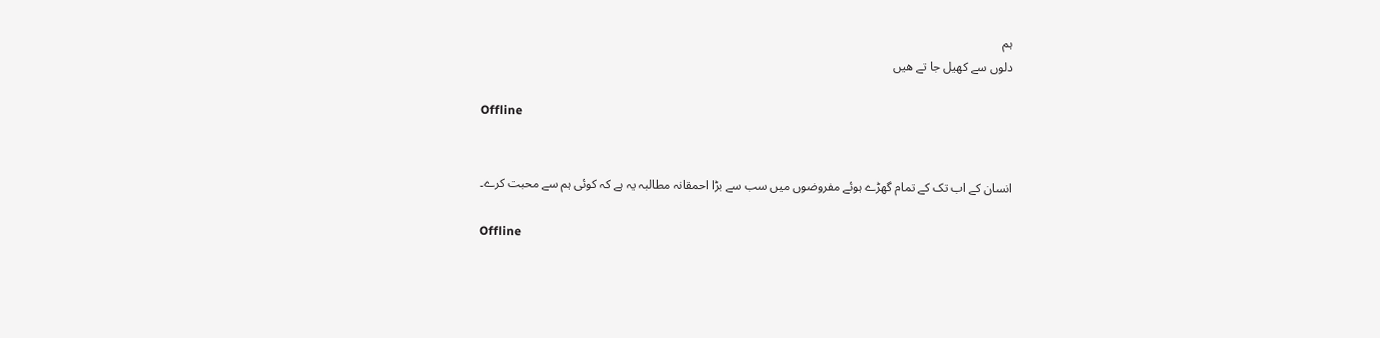ہم
دلوں سے کھیل جا تے ھیں

Offline


انسان کے اب تک کے تمام گھڑے ہوئے مفروضوں میں سب سے بڑا احمقانہ مطالبہ یہ ہے کہ کوئی ہم سے محبت کرے۔

Offline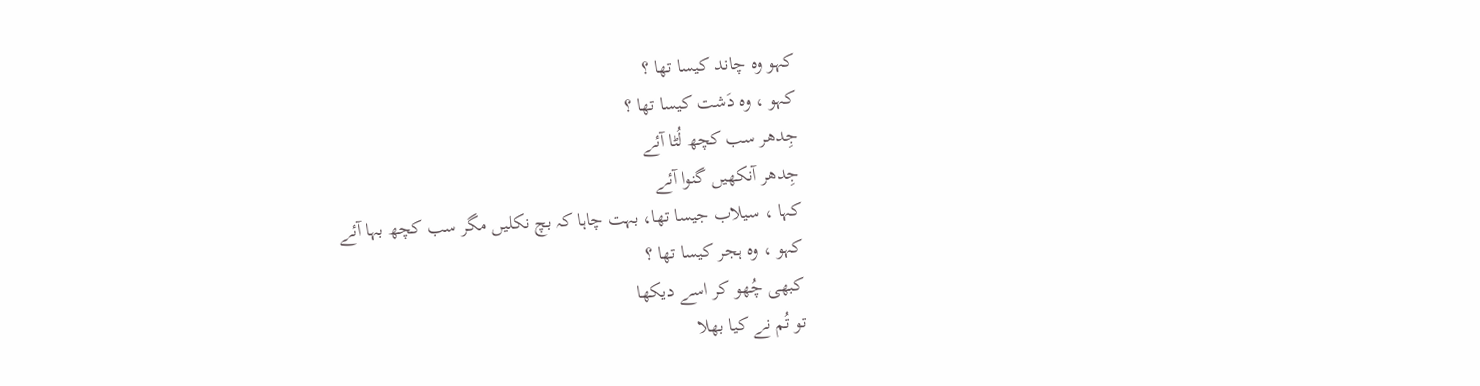کہو وہ چاند کیسا تھا ؟
کہو ، وہ دَشت کیسا تھا ؟
جِدھر سب کچھ لُٹا آئے
جِدھر آنکھیں گنوا آئے
کہا ، سیلاب جیسا تھا، بہت چاہا کہ بچ نکلیں مگر سب کچھ بہا آئے
کہو ، وہ ہجر کیسا تھا ؟
کبھی چُھو کر اسے دیکھا
تو تُم نے کیا بھلا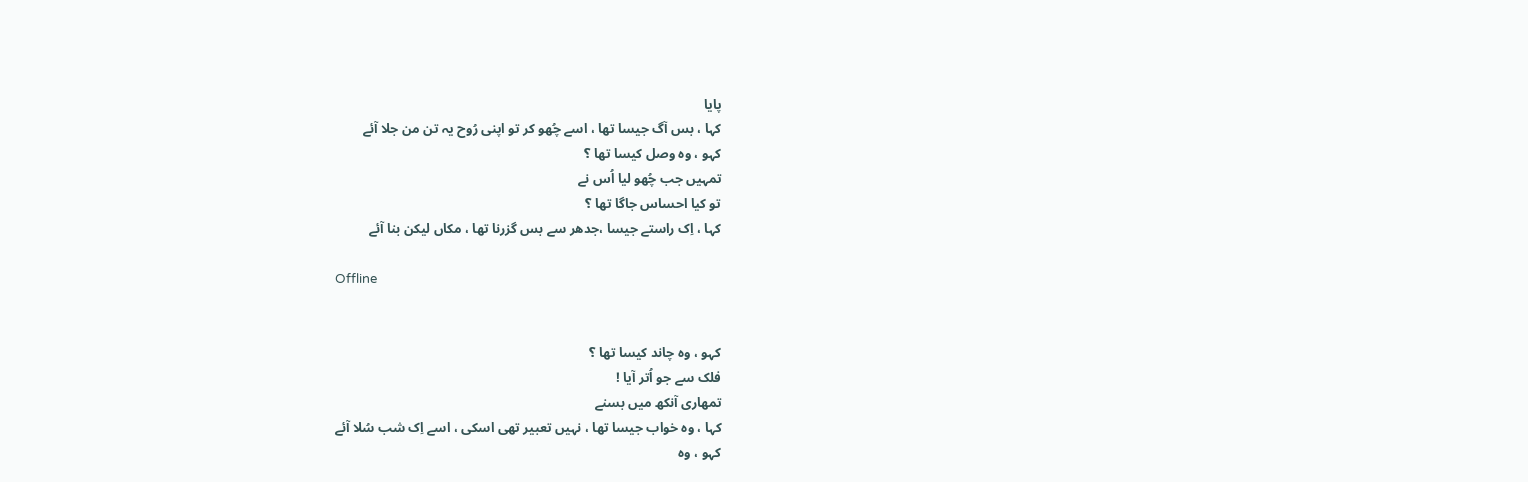پایا
کہا ، بس آگ جیسا تھا ، اسے چُھو کر تو اپنی رُوح یہ تن من جلا آئے
کہو ، وہ وصل کیسا تھا ؟
تمہیں جب چُھو لیا اُس نے
تو کیا احساس جاگا تھا ؟
کہا ، اِک راستے جیسا ،جدھر سے بس گزرنا تھا ، مکاں لیکن بنا آئے

Offline


کہو ، وہ چاند کیسا تھا ؟
فلک سے جو اُتر آیا !
تمھاری آنکھ میں بسنے
کہا ، وہ خواب جیسا تھا ، نہیں تعبیر تھی اسکی ، اسے اِک شب سُلا آئے
کہو ، وہ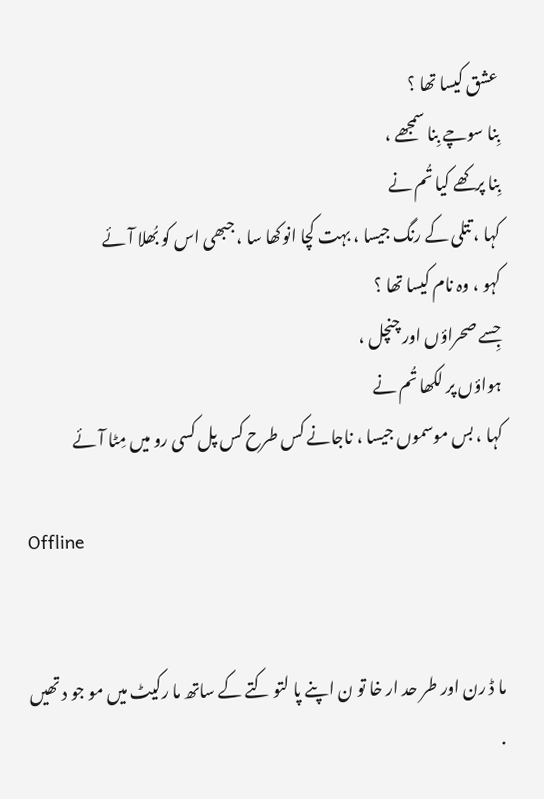عشق کیسا تھا ؟
بِنا سوچے بِنا سمجھے ،
بِنا پرکھے کیا تُم نے
کہا ، تتلی کے رنگ جیسا ، بہت کچا انوکھا سا ، جبھی اس کو بُھلا آئے
کہو ، وہ نام کیسا تھا ؟
جِسے صحراؤں اور چنچل ،
ہواؤں پر لکھا تُم نے
کہا ، بس موسموں جیسا ، ناجانے کس طرح کس پل کسی رو میں مِٹا آئے

Offline


ما ڈ رن اور طر حد ار خا تو ن اپنے پا لتو کتے کے ساتھ ما رکیٹ میں مو جو د تھیں .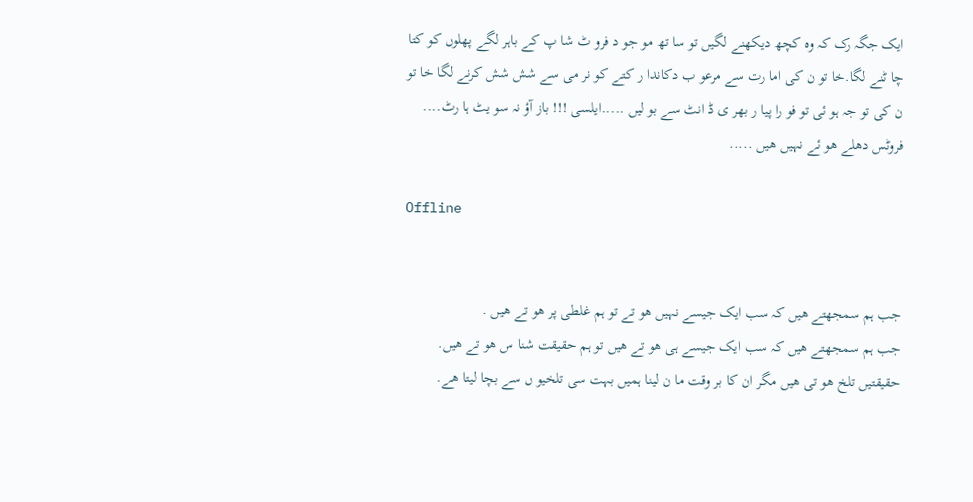ایک جگہ رک کہ وہ کچھ دیکھنے لگیں تو سا تھ مو جو د فرو ٹ شا پ کے باہر لگے پھلوں کو کتا چا ٹنے لگا.خا تو ن کی اما رت سے مرعو ب دکاندا ر کتے کو نر می سے شش شش کرنے لگا خا تو ن کی تو جہ ہو ئی تو فو را پیا ر بھر ی ڈ انٹ سے بو لیں .....ایلسی !!! باز آؤ نہ سو یٹ ہا رٹ.... فروٹس دھلے ھو ئے نہیں ھیں .....

Offline


جب ہم سمجھتے ھیں کہ سب ایک جیسے نہیں ھو تے تو ہم غلطی پر ھو تے ھیں .
جب ہم سمجھتے ھیں کہ سب ایک جیسے ہی ھو تے ھیں تو ہم حقیقت شنا س ھو تے ھیں.
حقیقتیں تلخ ھو تی ھیں مگر ان کا بر وقت ما ن لینا ہمیں بہت سی تلخیو ں سے بچا لیتا ھے.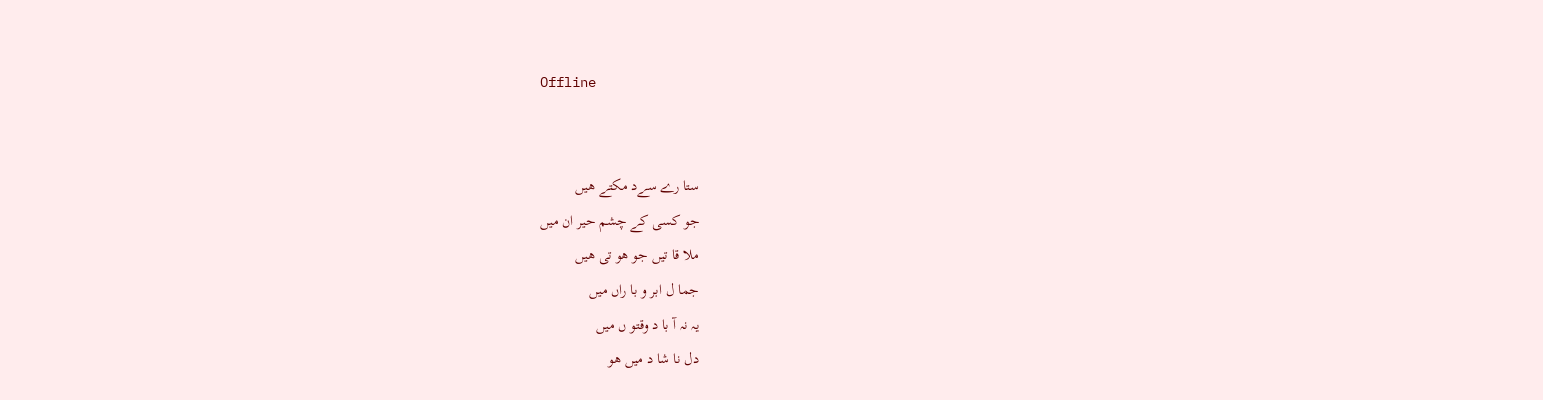Offline


ستا رے سےد مکتے ھیں
جو کسی کے چشم حیر ان میں
ملا قا تیں جو ھو تی ھیں
جما ل ابر و با راں میں
یہ نہ آ با د وقتو ں میں
دل نا شا د میں ھو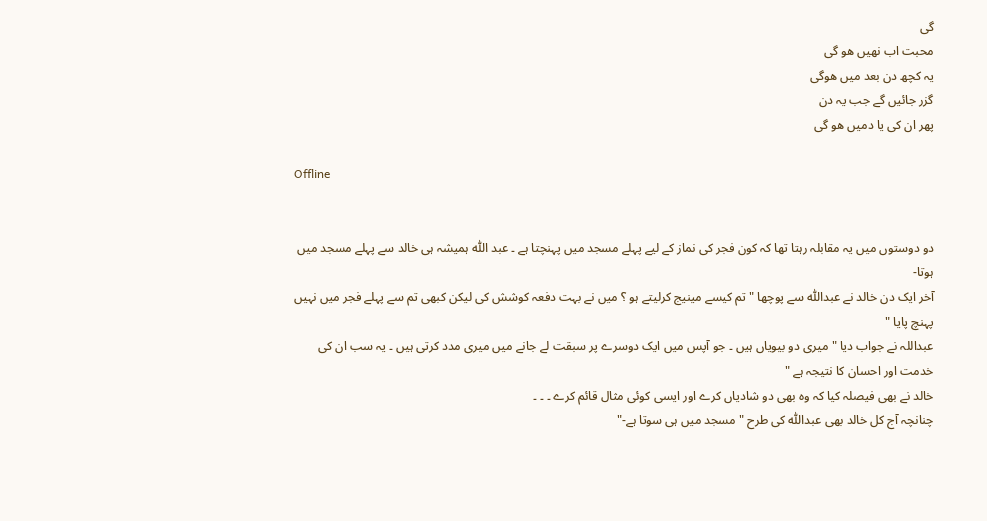گی
محبت اب نھیں ھو گی
یہ کچھ دن بعد میں ھوگی
گزر جائیں گے جب یہ دن
پھر ان کی یا دمیں ھو گی

Offline


دو دوستوں میں یہ مقابلہ رہتا تھا کہ کون فجر کی نماز کے لیے پہلے مسجد میں پہنچتا ہے ۔ عبد اللّٰہ ہمیشہ ہی خالد سے پہلے مسجد میں ہوتا-
آخر ایک دن خالد نے عبداللّٰہ سے پوچھا " تم کیسے مینیج کرلیتے ہو ؟ میں نے بہت دفعہ کوشش کی لیکن کبھی تم سے پہلے فجر میں نہیں پہنچ پایا "
عبداللہ نے جواب دیا " میری دو بیویاں ہیں ۔ جو آپس میں ایک دوسرے پر سبقت لے جانے میں میری مدد کرتی ہیں ۔ یہ سب ان کی خدمت اور احسان کا نتیجہ ہے "
خالد نے بھی فیصلہ کیا کہ وہ بھی دو شادیاں کرے اور ایسی کوئی مثال قائم کرے ۔ ۔ ۔
چنانچہ آج کل خالد بھی عبداللّٰہ کی طرح "مسجد میں ہی سوتا ہے-"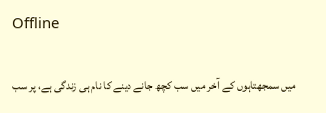Offline


میں سمجھتاہوں کے آخر میں سب کچھ جانے دینے کا نام ہی زندگی ہے، پر سب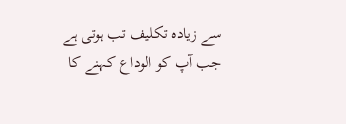سے زیادہ تکلیف تب ہوتی ہے
جب آپ کو الوداع کہنے کا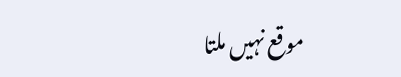موقع نہیں ملتا